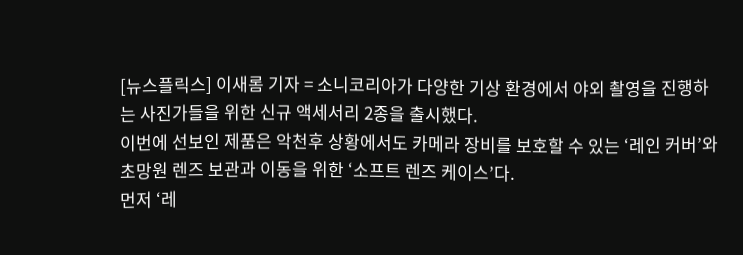[뉴스플릭스] 이새롬 기자 = 소니코리아가 다양한 기상 환경에서 야외 촬영을 진행하는 사진가들을 위한 신규 액세서리 2종을 출시했다.
이번에 선보인 제품은 악천후 상황에서도 카메라 장비를 보호할 수 있는 ‘레인 커버’와 초망원 렌즈 보관과 이동을 위한 ‘소프트 렌즈 케이스’다.
먼저 ‘레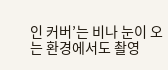인 커버’는 비나 눈이 오는 환경에서도 촬영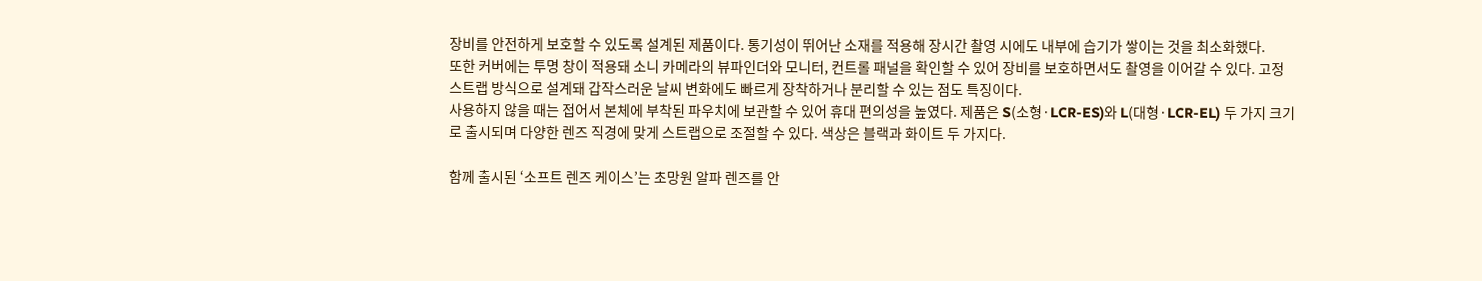장비를 안전하게 보호할 수 있도록 설계된 제품이다. 통기성이 뛰어난 소재를 적용해 장시간 촬영 시에도 내부에 습기가 쌓이는 것을 최소화했다.
또한 커버에는 투명 창이 적용돼 소니 카메라의 뷰파인더와 모니터, 컨트롤 패널을 확인할 수 있어 장비를 보호하면서도 촬영을 이어갈 수 있다. 고정 스트랩 방식으로 설계돼 갑작스러운 날씨 변화에도 빠르게 장착하거나 분리할 수 있는 점도 특징이다.
사용하지 않을 때는 접어서 본체에 부착된 파우치에 보관할 수 있어 휴대 편의성을 높였다. 제품은 S(소형·LCR-ES)와 L(대형·LCR-EL) 두 가지 크기로 출시되며 다양한 렌즈 직경에 맞게 스트랩으로 조절할 수 있다. 색상은 블랙과 화이트 두 가지다.

함께 출시된 ‘소프트 렌즈 케이스’는 초망원 알파 렌즈를 안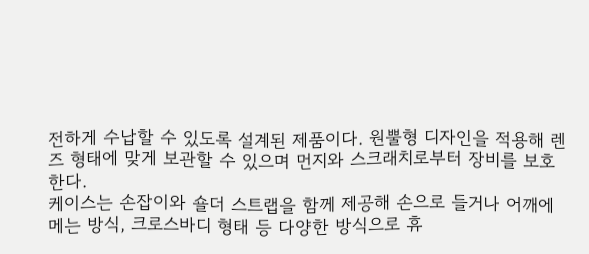전하게 수납할 수 있도록 설계된 제품이다. 원뿔형 디자인을 적용해 렌즈 형태에 맞게 보관할 수 있으며 먼지와 스크래치로부터 장비를 보호한다.
케이스는 손잡이와 숄더 스트랩을 함께 제공해 손으로 들거나 어깨에 메는 방식, 크로스바디 형태 등 다양한 방식으로 휴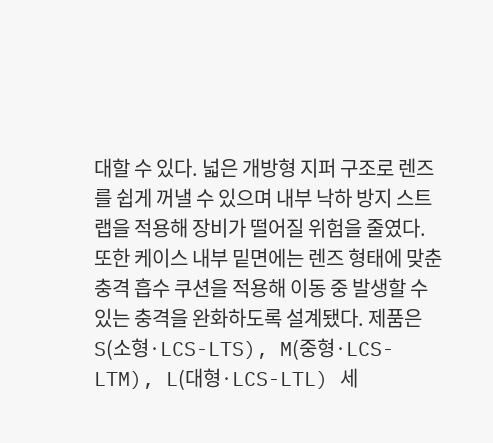대할 수 있다. 넓은 개방형 지퍼 구조로 렌즈를 쉽게 꺼낼 수 있으며 내부 낙하 방지 스트랩을 적용해 장비가 떨어질 위험을 줄였다.
또한 케이스 내부 밑면에는 렌즈 형태에 맞춘 충격 흡수 쿠션을 적용해 이동 중 발생할 수 있는 충격을 완화하도록 설계됐다. 제품은 S(소형·LCS-LTS), M(중형·LCS-LTM), L(대형·LCS-LTL) 세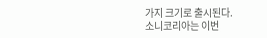가지 크기로 출시된다.
소니코리아는 이번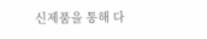신제품을 통해 다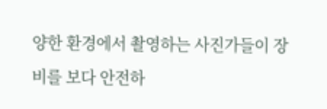양한 환경에서 촬영하는 사진가들이 장비를 보다 안전하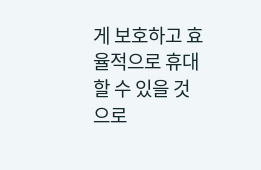게 보호하고 효율적으로 휴대할 수 있을 것으로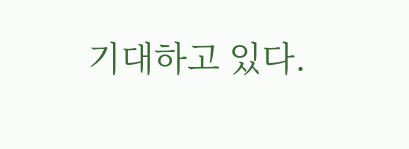기대하고 있다.